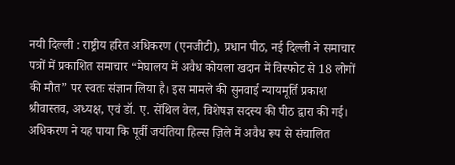नयी दिल्ली : राष्ट्रीय हरित अधिकरण (एनजीटी), प्रधान पीठ, नई दिल्ली ने समाचार पत्रों में प्रकाशित समाचार “मेघालय में अवैध कोयला खदान में विस्फोट से 18 लोगों की मौत” पर स्वतः संज्ञान लिया है। इस मामले की सुनवाई न्यायमूर्ति प्रकाश श्रीवास्तव, अध्यक्ष, एवं डॉ. ए. सेंथिल वेल, विशेषज्ञ सदस्य की पीठ द्वारा की गई।
अधिकरण ने यह पाया कि पूर्वी जयंतिया हिल्स ज़िले में अवैध रूप से संचालित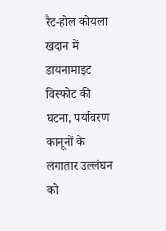रैट-होल कोयला खदान में डायनामाइट विस्फोट की घटना, पर्यावरण कानूनों के लगातार उल्लंघन को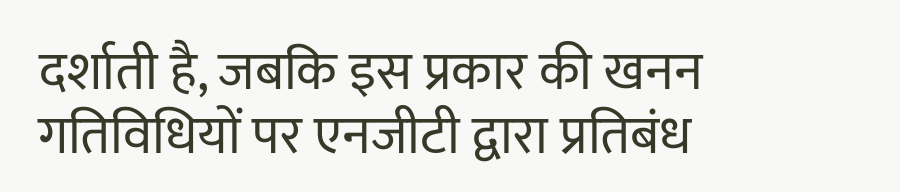दर्शाती है, जबकि इस प्रकार की खनन गतिविधियों पर एनजीटी द्वारा प्रतिबंध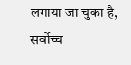लगाया जा चुका है, सर्वोच्च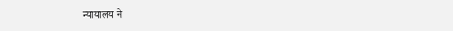न्यायालय ने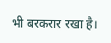भी बरकरार रखा है।